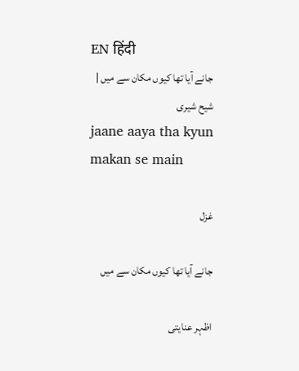EN हिंदी
جانے آیا تھا کیوں مکان سے میں | شیح شیری
jaane aaya tha kyun makan se main

غزل

جانے آیا تھا کیوں مکان سے میں

اظہر عنایتی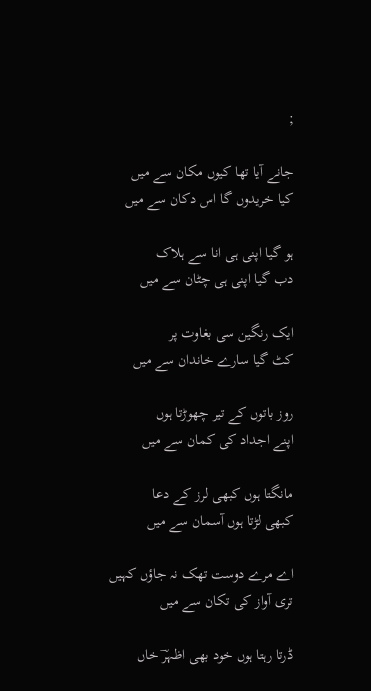;

جانے آیا تھا کیوں مکان سے میں
کیا خریدوں گا اس دکان سے میں

ہو گیا اپنی ہی انا سے ہلاک
دب گیا اپنی ہی چٹان سے میں

ایک رنگین سی بغاوت پر
کٹ گیا سارے خاندان سے میں

روز باتوں کے تیر چھوڑتا ہوں
اپنے اجداد کی کمان سے میں

مانگتا ہوں کبھی لرز کے دعا
کبھی لڑتا ہوں آسمان سے میں

اے مرے دوست تھک نہ جاؤں کہیں
تری آواز کی تکان سے میں

ڈرتا رہتا ہوں خود بھی اظہرؔ خاں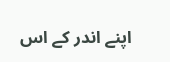اپنے اندر کے اس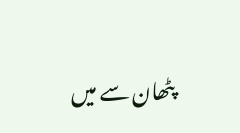پٹھان سے میں